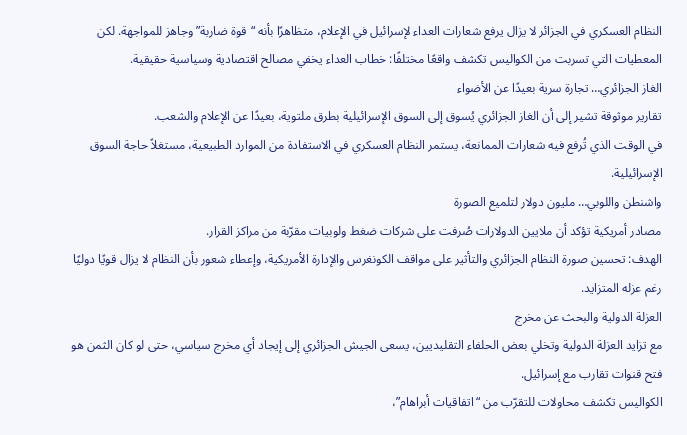النظام العسكري في الجزائر لا يزال يرفع شعارات العداء لإسرائيل في الإعلام، متظاهرًا بأنه “قوة ضاربة” وجاهز للمواجهة. لكن المعطيات التي تسربت من الكواليس تكشف واقعًا مختلفًا: خطاب العداء يخفي مصالح اقتصادية وسياسية حقيقية.
الغاز الجزائري… تجارة سرية بعيدًا عن الأضواء
تقارير موثوقة تشير إلى أن الغاز الجزائري يُسوق إلى السوق الإسرائيلية بطرق ملتوية، بعيدًا عن الإعلام والشعب.
في الوقت الذي تُرفع فيه شعارات الممانعة، يستمر النظام العسكري في الاستفادة من الموارد الطبيعية، مستغلاً حاجة السوق الإسرائيلية.
واشنطن واللوبي… مليون دولار لتلميع الصورة
مصادر أمريكية تؤكد أن ملايين الدولارات صُرفت على شركات ضغط ولوبيات مقرّبة من مراكز القرار.
الهدف: تحسين صورة النظام الجزائري والتأثير على مواقف الكونغرس والإدارة الأمريكية، وإعطاء شعور بأن النظام لا يزال قويًا دوليًا رغم عزله المتزايد.
العزلة الدولية والبحث عن مخرج
مع تزايد العزلة الدولية وتخلي بعض الحلفاء التقليديين، يسعى الجيش الجزائري إلى إيجاد أي مخرج سياسي، حتى لو كان الثمن هو فتح قنوات تقارب مع إسرائيل.
الكواليس تكشف محاولات للتقرّب من “اتفاقيات أبراهام”،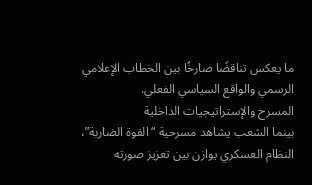ما يعكس تناقضًا صارخًا بين الخطاب الإعلامي الرسمي والواقع السياسي الفعلي.
المسرح والإستراتيجيات الداخلية
بينما الشعب يشاهد مسرحية “القوة الضاربة”، النظام العسكري يوازن بين تعزيز صورته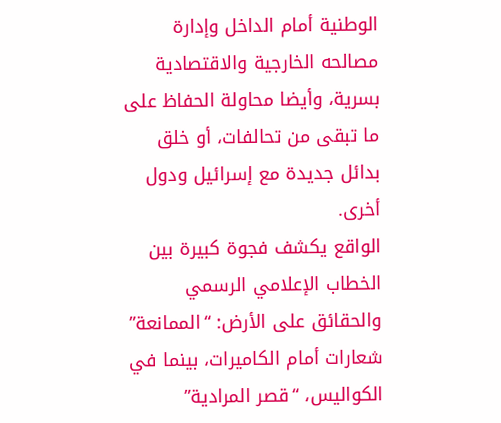الوطنية أمام الداخل وإدارة مصالحه الخارجية والاقتصادية بسرية، وأيضا محاولة الحفاظ على ما تبقى من تحالفات، أو خلق بدائل جديدة مع إسرائيل ودول أخرى.
الواقع يكشف فجوة كبيرة بين الخطاب الإعلامي الرسمي والحقائق على الأرض: “الممانعة” شعارات أمام الكاميرات، بينما في الكواليس، “قصر المرادية”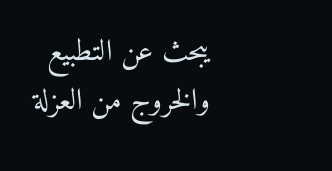يبحث عن التطبيع والخروج من العزلة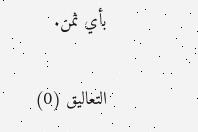بأي ثمن.

التعاليق (0)